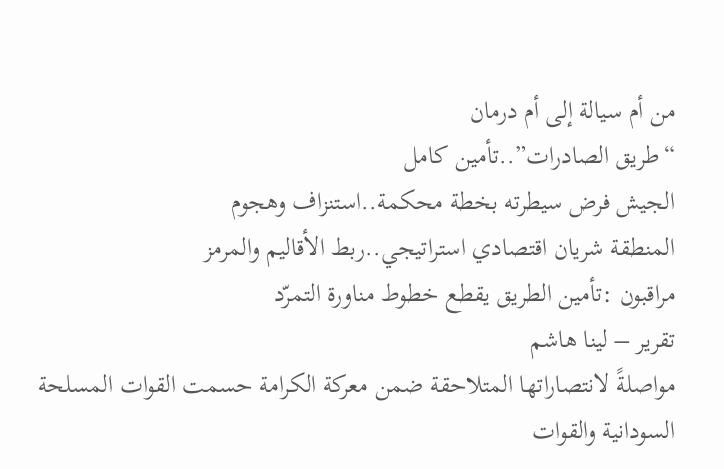من أم سيالة إلى أم درمان
“طريق الصادرات”..تأمين كامل
الجيش فرض سيطرته بخطة محكمة..استنزاف وهجوم
المنطقة شريان اقتصادي استراتيجي..ربط الأقاليم والمرمز
مراقبون :تأمين الطريق يقطع خطوط مناورة التمرّد
تقرير – لينا هاشم
مواصلةً لانتصاراتها المتلاحقة ضمن معركة الكرامة حسمت القوات المسلحة السودانية والقوات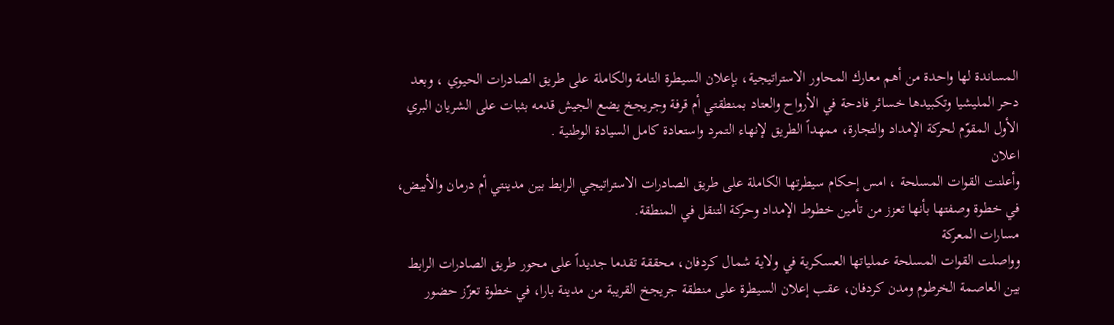المساندة لها واحدة من أهم معارك المحاور الاستراتيجية، بإعلان السيطرة التامة والكاملة على طريق الصادرات الحيوي ، وبعد دحر المليشيا وتكبيدها خسائر فادحة في الأرواح والعتاد بمنطقتي أم قرفة وجريجخ يضع الجيش قدمه بثبات على الشريان البري الأول المقوّم لحركة الإمداد والتجارة، ممهداً الطريق لإنهاء التمرد واستعادة كامل السيادة الوطنية .
اعلان
وأعلنت القوات المسلحة ، امس إحكام سيطرتها الكاملة على طريق الصادرات الاستراتيجي الرابط بين مدينتي أم درمان والأبيض، في خطوة وصفتها بأنها تعزز من تأمين خطوط الإمداد وحركة التنقل في المنطقة.
مسارات المعركة
وواصلت القوات المسلحة عملياتها العسكرية في ولاية شمال كردفان، محققة تقدما جديداً على محور طريق الصادرات الرابط بين العاصمة الخرطوم ومدن كردفان، عقب إعلان السيطرة على منطقة جريجخ القريبة من مدينة بارا، في خطوة تعزّز حضور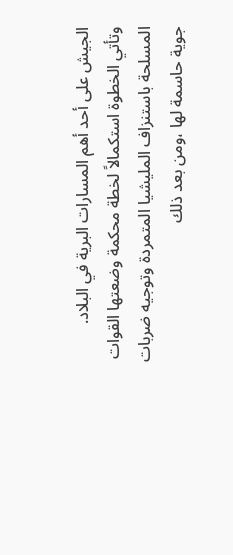الجيش على أحد أهم المسارات البرية في البلاد.
وتأتي الخطوة استكمالاً لخطة محكمة وضعتها القوات المسلحة باستنزاف المليشيا المتمردة وتوجيه ضربات جوية حاسمة لها ،ومن بعد ذلك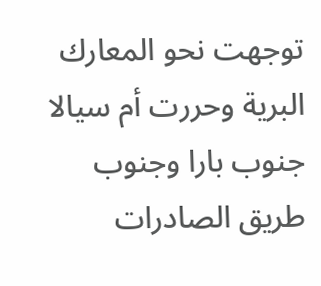توجهت نحو المعارك البرية وحررت أم سيالا جنوب بارا وجنوب طريق الصادرات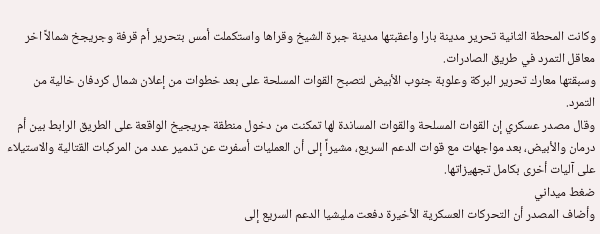وكانت المحطة الثانية تحرير مدينة بارا واعقبتها مدينة جبرة الشيخ وقراها واستكملت أمس بتحرير أم قرفة وجريجخ شمالاً اخر معاقل التمرد في طريق الصادرات.
وسبقتها معارك تحرير البركة وعلوبة جنوب الأبيض لتصبح القوات المسلحة على بعد خطوات من إعلان شمال كردفان خالية من التمرد.
وقال مصدر عسكري إن القوات المسلحة والقوات المساندة لها تمكنت من دخول منطقة جريجيخ الواقعة على الطريق الرابط بين أم درمان والأبيض، بعد مواجهات مع قوات الدعم السريع، مشيراً إلى أن العمليات أسفرت عن تدمير عدد من المركبات القتالية والاستيلاء على آليات أخرى بكامل تجهيزاتها.
ضغط ميداني
وأضاف المصدر أن التحركات العسكرية الأخيرة دفعت مليشيا الدعم السريع إلى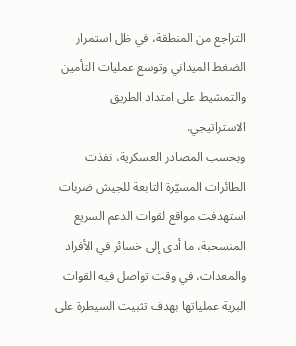التراجع من المنطقة، في ظل استمرار الضغط الميداني وتوسع عمليات التأمين والتمشيط على امتداد الطريق الاستراتيجي.
وبحسب المصادر العسكرية، نفذت الطائرات المسيّرة التابعة للجيش ضربات استهدفت مواقع لقوات الدعم السريع المنسحبة، ما أدى إلى خسائر في الأفراد والمعدات، في وقت تواصل فيه القوات البرية عملياتها بهدف تثبيت السيطرة على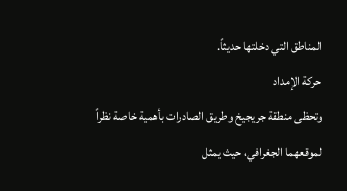المناطق التي دخلتها حديثاً.
حركة الإمداد
وتحظى منطقة جريجيخ وطريق الصادرات بأهمية خاصة نظراً لموقعهما الجغرافي، حيث يمثل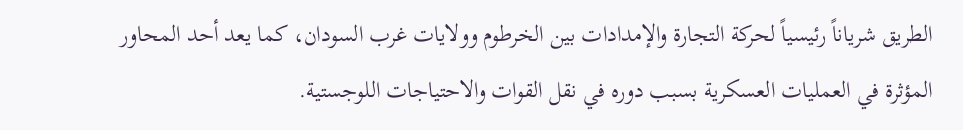الطريق شرياناً رئيسياً لحركة التجارة والإمدادات بين الخرطوم وولايات غرب السودان، كما يعد أحد المحاور المؤثرة في العمليات العسكرية بسبب دوره في نقل القوات والاحتياجات اللوجستية.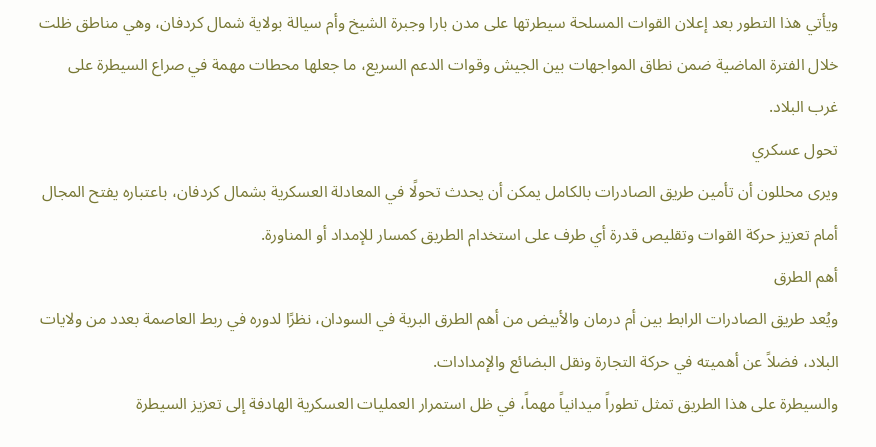ويأتي هذا التطور بعد إعلان القوات المسلحة سيطرتها على مدن بارا وجبرة الشيخ وأم سيالة بولاية شمال كردفان، وهي مناطق ظلت خلال الفترة الماضية ضمن نطاق المواجهات بين الجيش وقوات الدعم السريع، ما جعلها محطات مهمة في صراع السيطرة على غرب البلاد.
تحول عسكري
ويرى محللون أن تأمين طريق الصادرات بالكامل يمكن أن يحدث تحولًا في المعادلة العسكرية بشمال كردفان، باعتباره يفتح المجال أمام تعزيز حركة القوات وتقليص قدرة أي طرف على استخدام الطريق كمسار للإمداد أو المناورة.
أهم الطرق
ويُعد طريق الصادرات الرابط بين أم درمان والأبيض من أهم الطرق البرية في السودان، نظرًا لدوره في ربط العاصمة بعدد من ولايات البلاد، فضلاً عن أهميته في حركة التجارة ونقل البضائع والإمدادات.
والسيطرة على هذا الطريق تمثل تطوراً ميدانياً مهماً، في ظل استمرار العمليات العسكرية الهادفة إلى تعزيز السيطرة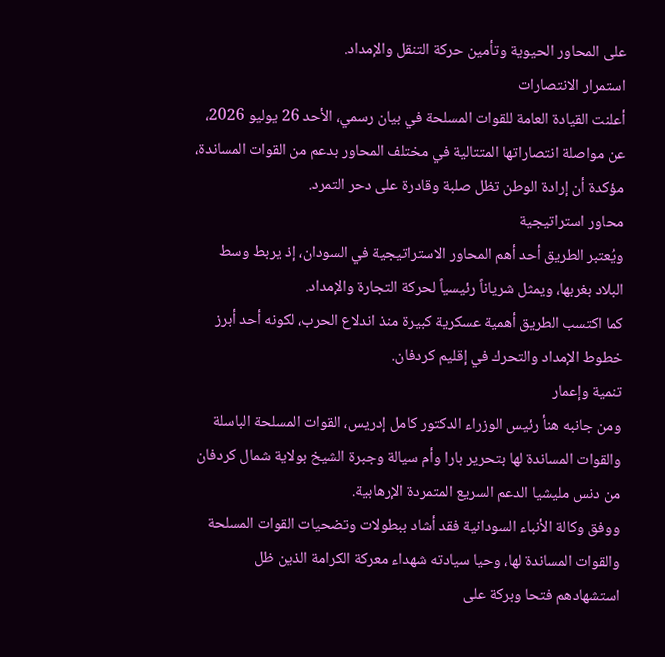على المحاور الحيوية وتأمين حركة التنقل والإمداد.
استمرار الانتصارات
أعلنت القيادة العامة للقوات المسلحة في بيان رسمي، الأحد 26 يوليو 2026، عن مواصلة انتصاراتها المتتالية في مختلف المحاور بدعم من القوات المساندة، مؤكدة أن إرادة الوطن تظل صلبة وقادرة على دحر التمرد.
محاور استراتيجية
ويُعتبر الطريق أحد أهم المحاور الاستراتيجية في السودان، إذ يربط وسط البلاد بغربها، ويمثل شرياناً رئيسياً لحركة التجارة والإمداد.
كما اكتسب الطريق أهمية عسكرية كبيرة منذ اندلاع الحرب، لكونه أحد أبرز خطوط الإمداد والتحرك في إقليم كردفان.
تنمية وإعمار
ومن جانبه هنأ رئيس الوزراء الدكتور كامل إدريس، القوات المسلحة الباسلة والقوات المساندة لها بتحرير بارا وأم سيالة وجبرة الشيخ بولاية شمال كردفان من دنس مليشيا الدعم السريع المتمردة الإرهابية.
ووفق وكالة الأنباء السودانية فقد أشاد ببطولات وتضحيات القوات المسلحة والقوات المساندة لها، وحيا سيادته شهداء معركة الكرامة الذين ظل استشهادهم فتحا وبركة على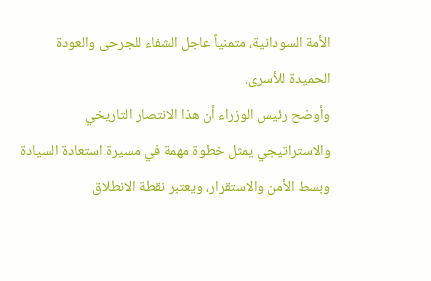الأمة السودانية، متمنياً عاجل الشفاء للجرحى والعودة الحميدة للأسرى.
وأوضح رئيس الوزراء أن هذا الانتصار التاريخي والاستراتيجي يمثل خطوة مهمة في مسيرة استعادة السيادة وبسط الأمن والاستقرار، ويعتبر نقطة الانطلاق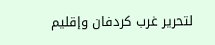لتحرير غرب كردفان وإقليم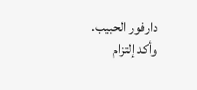دارفور الحبيب.
وأكد إلتزام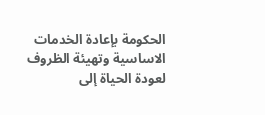الحكومة بإعادة الخدمات الاساسية وتهيئة الظروف لعودة الحياة إلى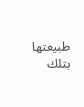طبيعتها بتلك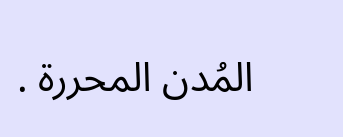المُدن المحررة .